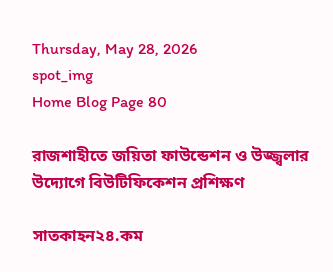Thursday, May 28, 2026
spot_img
Home Blog Page 80

রাজশাহীতে জয়িতা ফাউন্ডেশন ও উজ্জ্বলার উদ্যোগে বিউটিফিকেশন প্রশিক্ষণ

সাতকাহন২৪.কম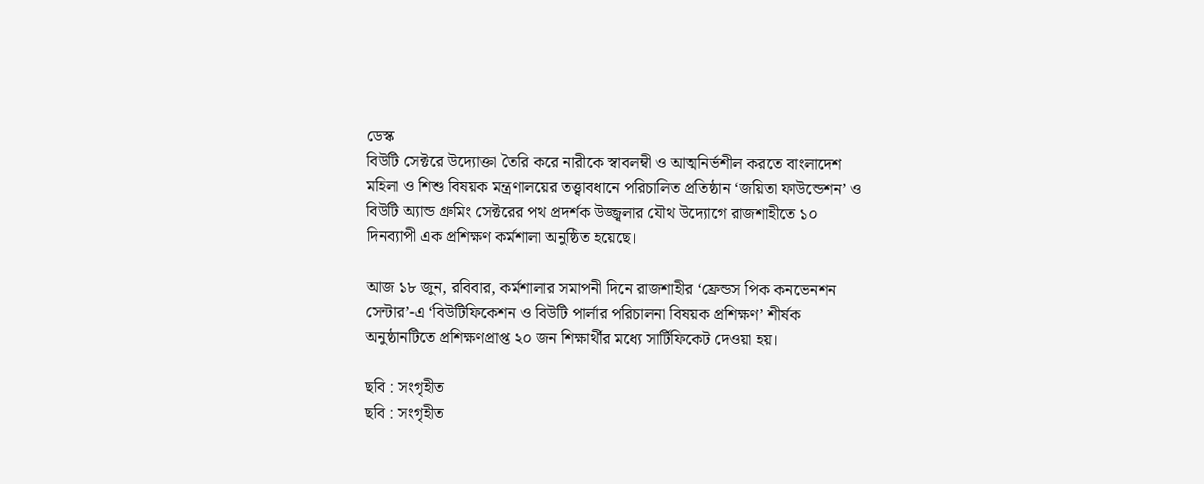ডেস্ক
বিউটি সেক্টরে উদ্যোক্তা তৈরি করে নারীকে স্বাবলম্বী ও আত্মনির্ভশীল করতে বাংলাদেশ মহিলা ও শিশু বিষয়ক মন্ত্রণালয়ের তত্ত্বাবধানে পরিচালিত প্রতিষ্ঠান ‘জয়িতা ফাউন্ডেশন’ ও বিউটি অ্যান্ড গ্রুমিং সেক্টরের পথ প্রদর্শক উজ্জ্বলার যৌথ উদ্যোগে রাজশাহীতে ১০ দিনব্যাপী এক প্রশিক্ষণ কর্মশালা অনুষ্ঠিত হয়েছে।

আজ ১৮ জুন, রবিবার, কর্মশালার সমাপনী দিনে রাজশাহীর ‘ফ্রেন্ডস পিক কনভেনশন সেন্টার’-এ ‘বিউটিফিকেশন ও বিউটি পার্লার পরিচালনা বিষয়ক প্রশিক্ষণ’ শীর্ষক অনুষ্ঠানটিতে প্রশিক্ষণপ্রাপ্ত ২০ জন শিক্ষার্থীর মধ্যে সার্টিফিকেট দেওয়া হয়।

ছবি : সংগৃহীত
ছবি : সংগৃহীত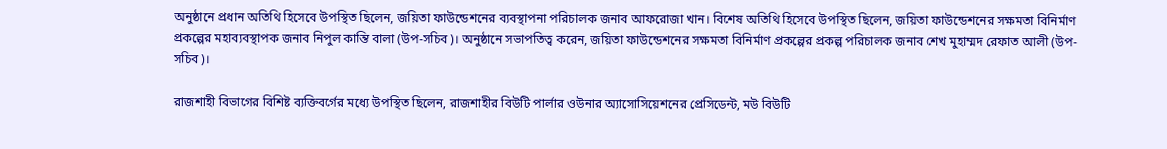অনুষ্ঠানে প্রধান অতিথি হিসেবে উপস্থিত ছিলেন, জয়িতা ফাউন্ডেশনের ব্যবস্থাপনা পরিচালক জনাব আফরোজা খান। বিশেষ অতিথি হিসেবে উপস্থিত ছিলেন, জয়িতা ফাউন্ডেশনের সক্ষমতা বিনির্মাণ প্রকল্পের মহাব্যবস্থাপক জনাব নিপুল কান্তি বালা (উপ-সচিব)। অনুষ্ঠানে সভাপতিত্ব করেন, জয়িতা ফাউন্ডেশনের সক্ষমতা বিনির্মাণ প্রকল্পের প্রকল্প পরিচালক জনাব শেখ মুহাম্মদ রেফাত আলী (উপ-সচিব)।

রাজশাহী বিভাগের বিশিষ্ট ব্যক্তিবর্গের মধ্যে উপস্থিত ছিলেন, রাজশাহীর বিউটি পার্লার ওউনার অ্যাসোসিয়েশনের প্রেসিডেন্ট, মউ বিউটি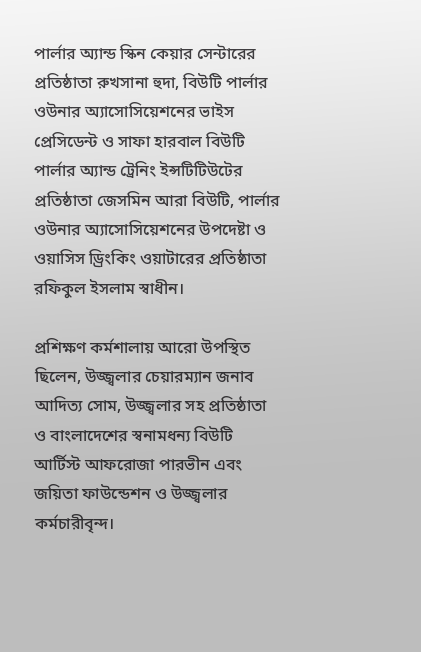পার্লার অ্যান্ড স্কিন কেয়ার সেন্টারের প্রতিষ্ঠাতা রুখসানা হুদা, বিউটি পার্লার ওউনার অ্যাসোসিয়েশনের ভাইস প্রেসিডেন্ট ও সাফা হারবাল বিউটি পার্লার অ্যান্ড ট্রেনিং ইন্সটিটিউটের প্রতিষ্ঠাতা জেসমিন আরা বিউটি, পার্লার ওউনার অ্যাসোসিয়েশনের উপদেষ্টা ও ওয়াসিস ড্রিংকিং ওয়াটারের প্রতিষ্ঠাতা রফিকুল ইসলাম স্বাধীন।

প্রশিক্ষণ কর্মশালায় আরো উপস্থিত ছিলেন, উজ্জ্বলার চেয়ারম্যান জনাব আদিত্য সোম, উজ্জ্বলার সহ প্রতিষ্ঠাতা ও বাংলাদেশের স্বনামধন্য বিউটি আর্টিস্ট আফরোজা পারভীন এবং জয়িতা ফাউন্ডেশন ও উজ্জ্বলার কর্মচারীবৃন্দ।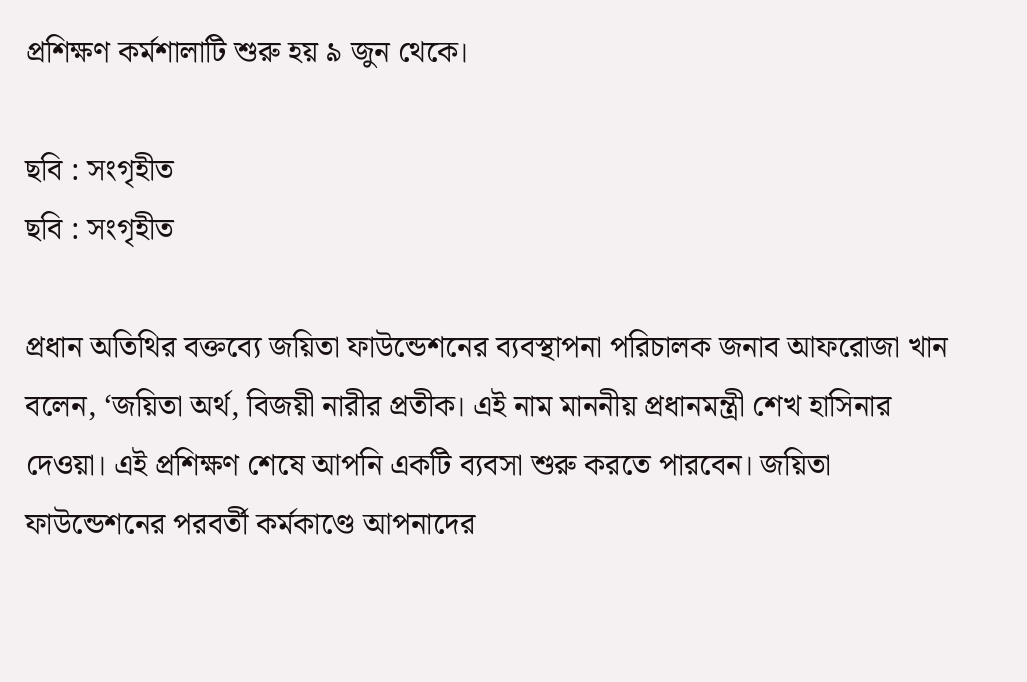প্রশিক্ষণ কর্মশালাটি শুরু হয় ৯ জুন থেকে।

ছবি : সংগৃহীত
ছবি : সংগৃহীত

প্রধান অতিথির বক্তব্যে জয়িতা ফাউন্ডেশনের ব্যবস্থাপনা পরিচালক জনাব আফরোজা খান বলেন, ‘জয়িতা অর্থ, বিজয়ী নারীর প্রতীক। এই নাম মাননীয় প্রধানমন্ত্রী শেখ হাসিনার দেওয়া। এই প্রশিক্ষণ শেষে আপনি একটি ব্যবসা শুরু করতে পারবেন। জয়িতা ফাউন্ডেশনের পরবর্তী কর্মকাণ্ডে আপনাদের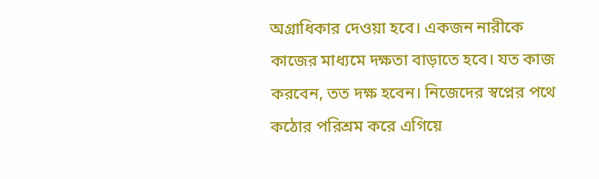অগ্রাধিকার দেওয়া হবে। একজন নারীকে কাজের মাধ্যমে দক্ষতা বাড়াতে হবে। যত কাজ করবেন, তত দক্ষ হবেন। নিজেদের স্বপ্নের পথে কঠোর পরিশ্রম করে এগিয়ে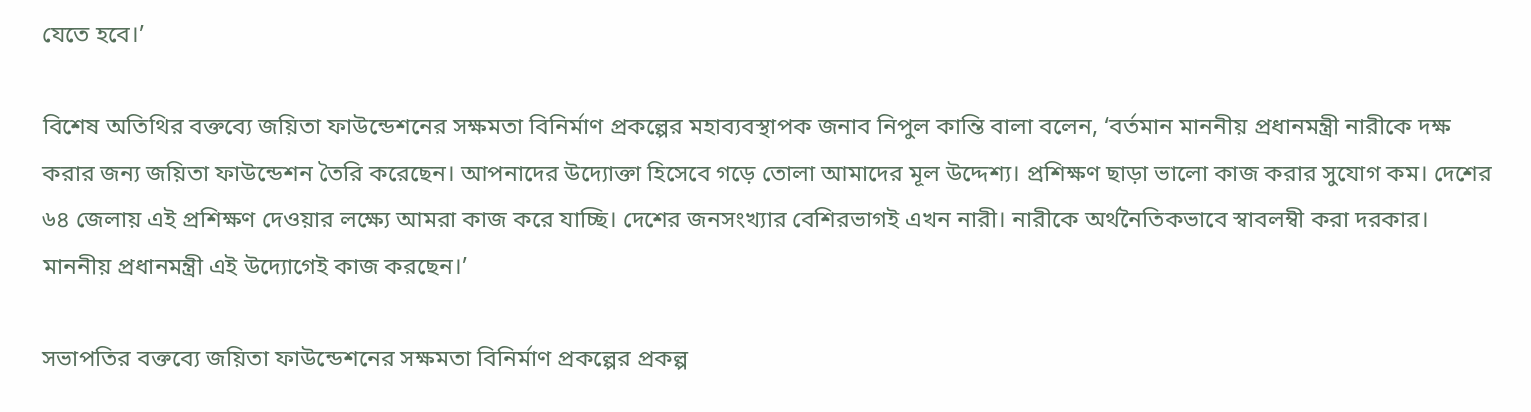যেতে হবে।’

বিশেষ অতিথির বক্তব্যে জয়িতা ফাউন্ডেশনের সক্ষমতা বিনির্মাণ প্রকল্পের মহাব্যবস্থাপক জনাব নিপুল কান্তি বালা বলেন, ‘বর্তমান মাননীয় প্রধানমন্ত্রী নারীকে দক্ষ করার জন্য জয়িতা ফাউন্ডেশন তৈরি করেছেন। আপনাদের উদ্যোক্তা হিসেবে গড়ে তোলা আমাদের মূল উদ্দেশ্য। প্রশিক্ষণ ছাড়া ভালো কাজ করার সুযোগ কম। দেশের ৬৪ জেলায় এই প্রশিক্ষণ দেওয়ার লক্ষ্যে আমরা কাজ করে যাচ্ছি। দেশের জনসংখ্যার বেশিরভাগই এখন নারী। নারীকে অর্থনৈতিকভাবে স্বাবলম্বী করা দরকার। মাননীয় প্রধানমন্ত্রী এই উদ্যোগেই কাজ করছেন।’

সভাপতির বক্তব্যে জয়িতা ফাউন্ডেশনের সক্ষমতা বিনির্মাণ প্রকল্পের প্রকল্প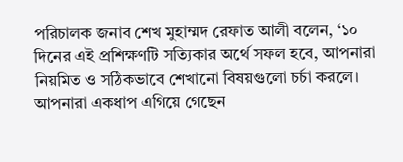পরিচালক জনাব শেখ মুহাম্মদ রেফাত আলী বলেন, ‘১০ দিনের এই প্রশিক্ষণটি সত্যিকার অর্থে সফল হবে, আপনারা নিয়মিত ও সঠিকভাবে শেখানো বিষয়গুলো চর্চা করলে। আপনারা একধাপ এগিয়ে গেছেন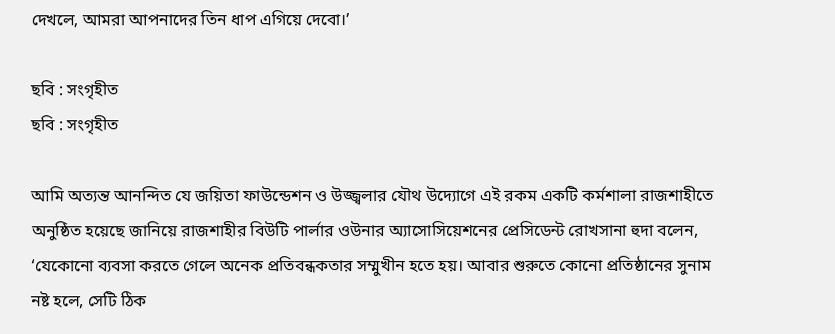দেখলে, আমরা আপনাদের তিন ধাপ এগিয়ে দেবো।’

ছবি : সংগৃহীত
ছবি : সংগৃহীত

আমি অত্যন্ত আনন্দিত যে জয়িতা ফাউন্ডেশন ও উজ্জ্বলার যৌথ উদ্যোগে এই রকম একটি কর্মশালা রাজশাহীতে অনুষ্ঠিত হয়েছে জানিয়ে রাজশাহীর বিউটি পার্লার ওউনার অ্যাসোসিয়েশনের প্রেসিডেন্ট রোখসানা হুদা বলেন, ‘যেকোনো ব্যবসা করতে গেলে অনেক প্রতিবন্ধকতার সম্মুখীন হতে হয়। আবার শুরুতে কোনো প্রতিষ্ঠানের সুনাম নষ্ট হলে, সেটি ঠিক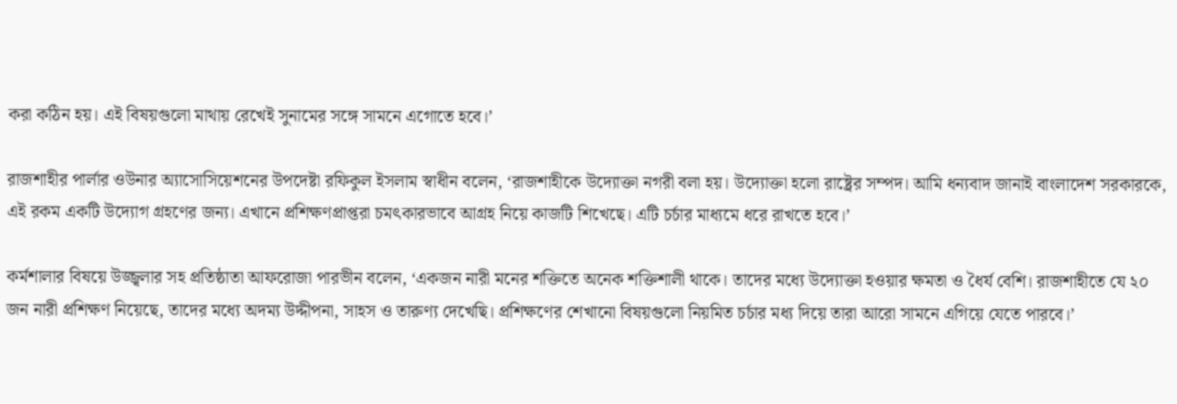করা কঠিন হয়। এই বিষয়গুলো মাথায় রেখেই সুনামের সঙ্গে সামনে এগোতে হবে।’

রাজশাহীর পার্লার ওউনার অ্যাসোসিয়েশনের উপদেষ্টা রফিকুল ইসলাম স্বাধীন বলেন, ‘রাজশাহীকে উদ্যোক্তা নগরী বলা হয়। উদ্যোক্তা হলো রাষ্ট্রের সম্পদ। আমি ধন্যবাদ জানাই বাংলাদেশ সরকারকে, এই রকম একটি উদ্যোগ গ্রহণের জন্য। এখানে প্রশিক্ষণপ্রাপ্তরা চমৎকারভাবে আগ্রহ নিয়ে কাজটি শিখেছে। এটি চর্চার মাধ্যমে ধরে রাখতে হবে।’

কর্মশালার বিষয়ে উজ্জ্বলার সহ প্রতিষ্ঠাতা আফরোজা পারভীন বলেন, ‘একজন নারী মনের শক্তিতে অনেক শক্তিশালী থাকে। তাদের মধ্যে উদ্যোক্তা হওয়ার ক্ষমতা ও ধৈর্য বেশি। রাজশাহীতে যে ২০ জন নারী প্রশিক্ষণ নিয়েছে, তাদের মধ্যে অদম্য উদ্দীপনা, সাহস ও তারুণ্য দেখেছি। প্রশিক্ষণের শেখানো বিষয়গুলো নিয়মিত চর্চার মধ্য দিয়ে তারা আরো সামনে এগিয়ে যেতে পারবে।’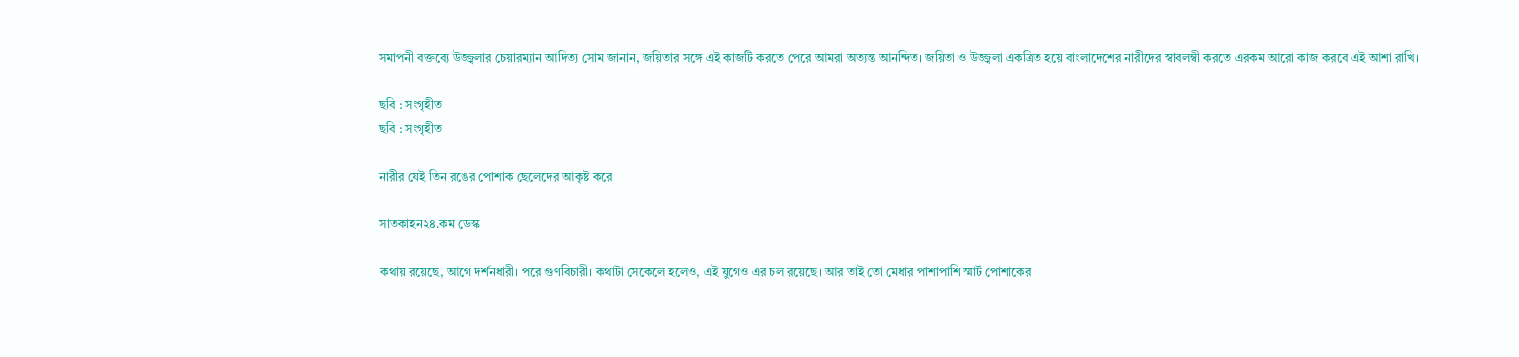সমাপনী বক্তব্যে উজ্জ্বলার চেয়ারম্যান আদিত্য সোম জানান, জয়িতার সঙ্গে এই কাজটি করতে পেরে আমরা অত্যন্ত আনন্দিত। জয়িতা ও উজ্জ্বলা একত্রিত হয়ে বাংলাদেশের নারীদের স্বাবলম্বী করতে এরকম আরো কাজ করবে এই আশা রাখি।

ছবি : সংগৃহীত
ছবি : সংগৃহীত

নারীর যেই তিন রঙের পোশাক ছেলেদের আকৃষ্ট করে

সাতকাহন২৪.কম ডেস্ক

কথায় রয়েছে, আগে দর্শনধারী। পরে গুণবিচারী। কথাটা সেকেলে হলেও, এই যুগেও এর চল রয়েছে। আর তাই তো মেধার পাশাপাশি স্মার্ট পোশাকের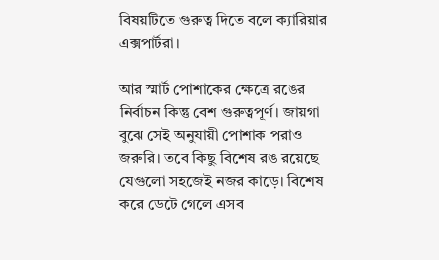বিষয়টিতে গুরুত্ব দিতে বলে ক্যারিয়ার এক্সপার্টরা।

আর স্মার্ট পোশাকের ক্ষেত্রে রঙের নির্বাচন কিন্তু বেশ গুরুত্বপূর্ণ। জায়গা বুঝে সেই অনুযায়ী পোশাক পরাও জরুরি। তবে কিছু বিশেষ রঙ রয়েছে যেগুলো সহজেই নজর কাড়ে। বিশেষ করে ডেটে গেলে এসব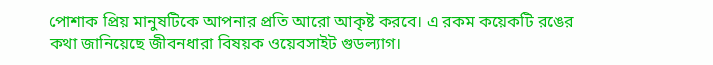পোশাক প্রিয় মানুষটিকে আপনার প্রতি আরো আকৃষ্ট করবে। এ রকম কয়েকটি রঙের কথা জানিয়েছে জীবনধারা বিষয়ক ওয়েবসাইট গুডল্যাগ।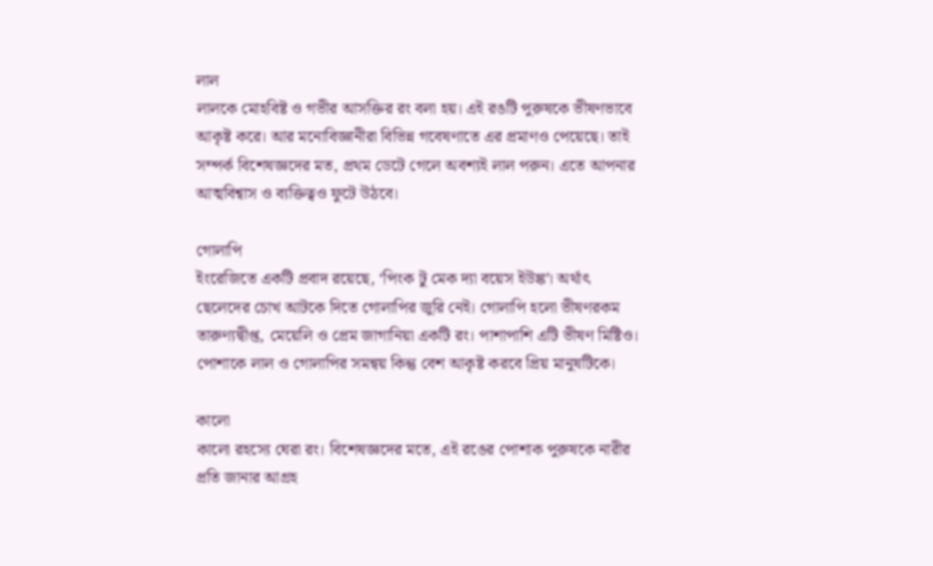লাল
লালকে মোহবিষ্ট ও গভীর আসক্তির রং বলা হয়। এই রঙটি পুরুষকে ভীষণভাবে আকৃষ্ট করে। আর মনোবিজ্ঞানীরা বিভিন্ন গবেষণাতে এর প্রমাণও পেয়েছে। তাই সম্পর্ক বিশেষজ্ঞদের মত, প্রথম ডেটে গেলে অবশ্যই লাল পরুন। এতে আপনার আত্মবিশ্বাস ও ব্যক্তিত্বও ফুটে উঠবে।

গোলাপি
ইংরেজিতে একটি প্রবাদ রয়েছে, ‘পিংক টু মেক দ্যা বয়েস ইউঙ্ক’। অর্থাৎ ছেলেদের চোখ আটকে দিতে গোলাপির জুরি নেই। গোলাপি হলো ভীষণরকম তারুণ্যদ্বীপ্ত, মেয়েলি ও প্রেম জাগানিয়া একটি রং। পাশাপাশি এটি ভীষণ মিষ্টিও। পোশাকে লাল ও গোলাপির সমন্বয় কিন্তু বেশ আকৃষ্ট করবে প্রিয় মানুষটিকে।

কালো
কালো রহস্যে ঘেরা রং। বিশেষজ্ঞদের মতে, এই রঙের পোশাক পুরুষকে নারীর প্রতি জানার আগ্রহ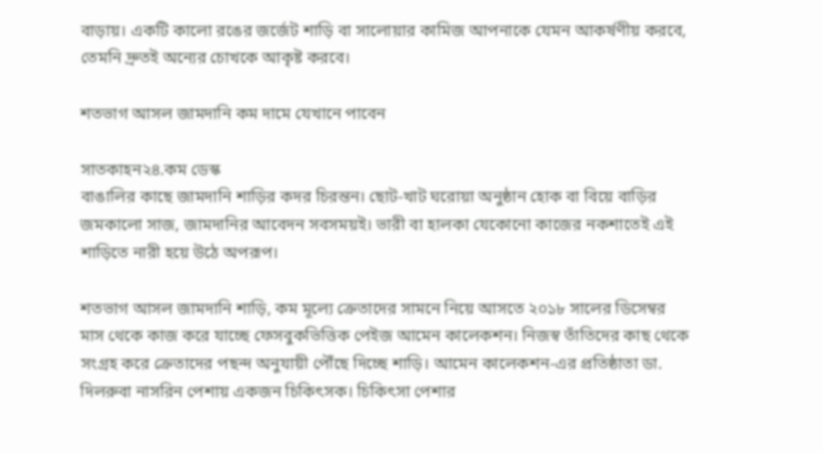বাড়ায়। একটি কালো রঙের জর্জেট শাড়ি বা সালোয়ার কামিজ আপনাকে যেমন আকর্ষণীয় করবে, তেমনি দ্রুতই অন্যের চোখকে আকৃষ্ট করবে।

শতভাগ আসল জামদানি কম দামে যেখানে পাবেন

সাতকাহন২৪.কম ডেস্ক
বাঙালির কাছে জামদানি শাড়ির কদর চিরন্তন। ছোট-খাট ঘরোয়া অনুষ্ঠান হোক বা বিয়ে বাড়ির জমকালো সাজ, জামদানির আবেদন সবসময়ই। ভারী বা হালকা যেকোনো কাজের নকশাতেই এই শাড়িতে নারী হয়ে উঠে অপরূপ।

শতভাগ আসল জামদানি শাড়ি, কম মূল্যে ক্রেতাদের সামনে নিয়ে আসতে ২০১৮ সালের ডিসেম্বর মাস থেকে কাজ করে যাচ্ছে ফেসবুকভিত্তিক পেইজ আমেন কালেকশন। নিজস্ব তাঁতিদের কাছ থেকে সংগ্রহ করে ক্রেতাদের পছন্দ অনুযায়ী পৌঁছে দিচ্ছে শাড়ি। আমেন কালেকশন-এর প্রতিষ্ঠাতা ডা. দিলরুবা নাসরিন পেশায় একজন চিকিৎসক। চিকিৎসা পেশার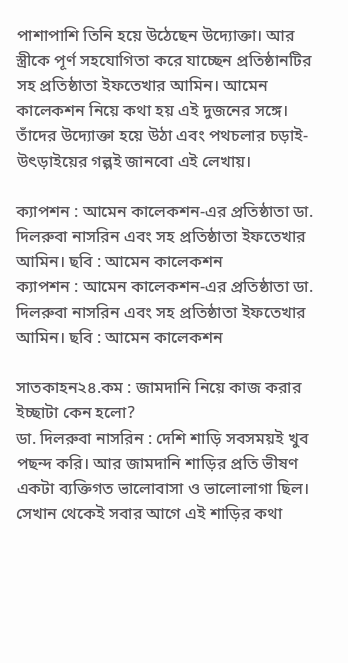পাশাপাশি তিনি হয়ে উঠেছেন উদ্যোক্তা। আর স্ত্রীকে পূর্ণ সহযোগিতা করে যাচ্ছেন প্রতিষ্ঠানটির সহ প্রতিষ্ঠাতা ইফতেখার আমিন। আমেন কালেকশন নিয়ে কথা হয় এই দুজনের সঙ্গে। তাঁদের উদ্যোক্তা হয়ে উঠা এবং পথচলার চড়াই-উৎড়াইয়ের গল্পই জানবো এই লেখায়।

ক্যাপশন : আমেন কালেকশন-এর প্রতিষ্ঠাতা ডা. দিলরুবা নাসরিন এবং সহ প্রতিষ্ঠাতা ইফতেখার আমিন। ছবি : আমেন কালেকশন
ক্যাপশন : আমেন কালেকশন-এর প্রতিষ্ঠাতা ডা. দিলরুবা নাসরিন এবং সহ প্রতিষ্ঠাতা ইফতেখার আমিন। ছবি : আমেন কালেকশন

সাতকাহন২৪.কম : জামদানি নিয়ে কাজ করার ইচ্ছাটা কেন হলো?
ডা. দিলরুবা নাসরিন : দেশি শাড়ি সবসময়ই খুব পছন্দ করি। আর জামদানি শাড়ির প্রতি ভীষণ একটা ব্যক্তিগত ভালোবাসা ও ভালোলাগা ছিল। সেখান থেকেই সবার আগে এই শাড়ির কথা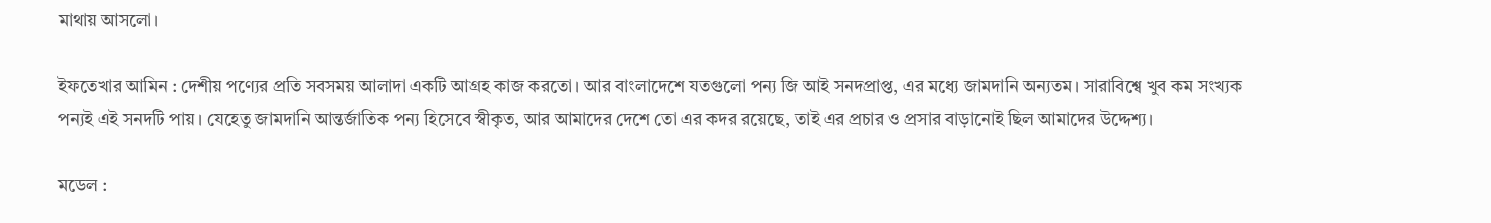মাথায় আসলো।

ইফতেখার আমিন : দেশীয় পণ্যের প্রতি সবসময় আলাদা একটি আগ্রহ কাজ করতো। আর বাংলাদেশে যতগুলো পন্য জি আই সনদপ্রাপ্ত, এর মধ্যে জামদানি অন্যতম। সারাবিশ্বে খুব কম সংখ্যক পন্যই এই সনদটি পায়। যেহেতু জামদানি আন্তর্জাতিক পন্য হিসেবে স্বীকৃত, আর আমাদের দেশে তো এর কদর রয়েছে, তাই এর প্রচার ও প্রসার বাড়ানোই ছিল আমাদের উদ্দেশ্য।

মডেল :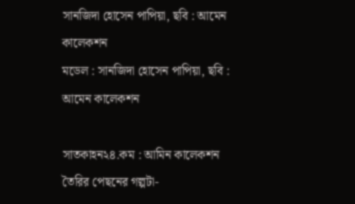সানজিদা হোসেন পাপিয়া, ছবি : আমেন কালেকশন
মডেল : সানজিদা হোসেন পাপিয়া, ছবি : আমেন কালেকশন

সাতকাহন২৪.কম : আমিন কালেকশন তৈরির পেছনের গল্পটা-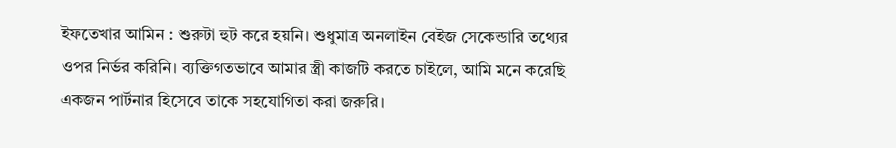ইফতেখার আমিন : শুরুটা হুট করে হয়নি। শুধুমাত্র অনলাইন বেইজ সেকেন্ডারি তথ্যের ওপর নির্ভর করিনি। ব্যক্তিগতভাবে আমার স্ত্রী কাজটি করতে চাইলে, আমি মনে করেছি একজন পার্টনার হিসেবে তাকে সহযোগিতা করা জরুরি।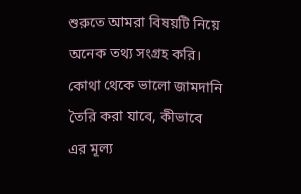শুরুতে আমরা বিষয়টি নিয়ে অনেক তথ্য সংগ্রহ করি। কোথা থেকে ভালো জামদানি তৈরি করা যাবে, কীভাবে এর মূল্য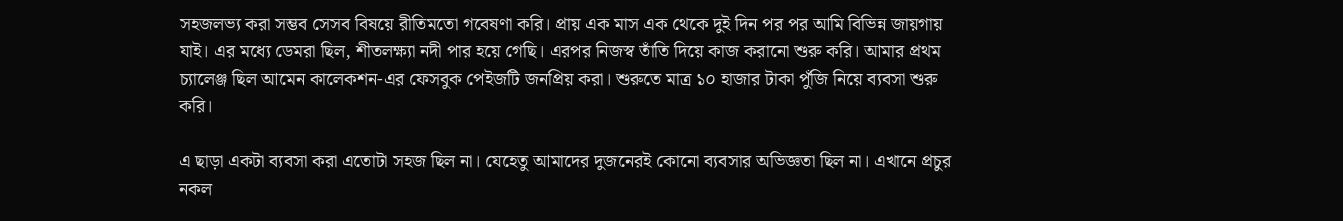সহজলভ্য করা সম্ভব সেসব বিষয়ে রীতিমতো গবেষণা করি। প্রায় এক মাস এক থেকে দুই দিন পর পর আমি বিভিন্ন জায়গায় যাই। এর মধ্যে ডেমরা ছিল, শীতলক্ষ্যা নদী পার হয়ে গেছি। এরপর নিজস্ব তাঁতি দিয়ে কাজ করানো শুরু করি। আমার প্রথম চ্যালেঞ্জ ছিল আমেন কালেকশন-এর ফেসবুক পেইজটি জনপ্রিয় করা। শুরুতে মাত্র ১০ হাজার টাকা পুঁজি নিয়ে ব্যবসা শুরু করি।

এ ছাড়া একটা ব্যবসা করা এতোটা সহজ ছিল না। যেহেতু আমাদের দুজনেরই কোনো ব্যবসার অভিজ্ঞতা ছিল না। এখানে প্রচুর নকল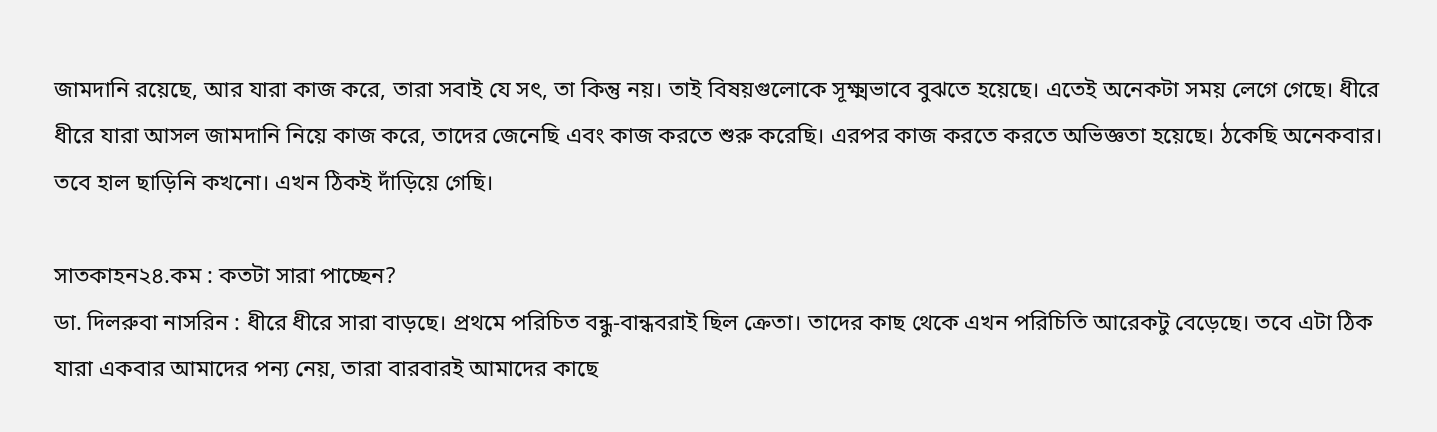জামদানি রয়েছে, আর যারা কাজ করে, তারা সবাই যে সৎ, তা কিন্তু নয়। তাই বিষয়গুলোকে সূক্ষ্মভাবে বুঝতে হয়েছে। এতেই অনেকটা সময় লেগে গেছে। ধীরে ধীরে যারা আসল জামদানি নিয়ে কাজ করে, তাদের জেনেছি এবং কাজ করতে শুরু করেছি। এরপর কাজ করতে করতে অভিজ্ঞতা হয়েছে। ঠকেছি অনেকবার। তবে হাল ছাড়িনি কখনো। এখন ঠিকই দাঁড়িয়ে গেছি।

সাতকাহন২৪.কম : কতটা সারা পাচ্ছেন?
ডা. দিলরুবা নাসরিন : ধীরে ধীরে সারা বাড়ছে। প্রথমে পরিচিত বন্ধু-বান্ধবরাই ছিল ক্রেতা। তাদের কাছ থেকে এখন পরিচিতি আরেকটু বেড়েছে। তবে এটা ঠিক যারা একবার আমাদের পন্য নেয়, তারা বারবারই আমাদের কাছে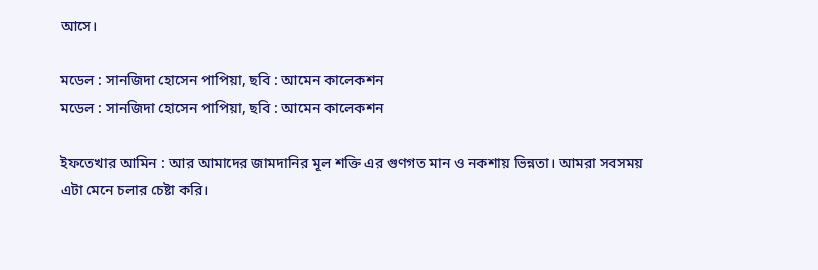আসে।

মডেল : সানজিদা হোসেন পাপিয়া, ছবি : আমেন কালেকশন
মডেল : সানজিদা হোসেন পাপিয়া, ছবি : আমেন কালেকশন

ইফতেখার আমিন : আর আমাদের জামদানির মূল শক্তি এর গুণগত মান ও নকশায় ভিন্নতা। আমরা সবসময় এটা মেনে চলার চেষ্টা করি।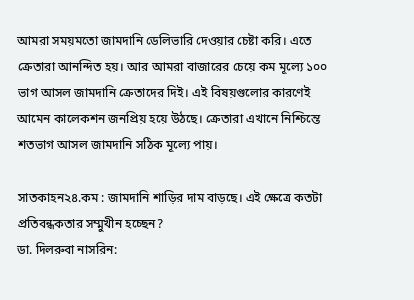আমরা সময়মতো জামদানি ডেলিভারি দেওয়ার চেষ্টা করি। এতে ক্রেতারা আনন্দিত হয়। আর আমরা বাজারের চেয়ে কম মূল্যে ১০০ ভাগ আসল জামদানি ক্রেতাদের দিই। এই বিষয়গুলোর কারণেই আমেন কালেকশন জনপ্রিয় হয়ে উঠছে। ক্রেতারা এখানে নিশ্চিন্তে শতভাগ আসল জামদানি সঠিক মূল্যে পায়।

সাতকাহন২৪.কম : জামদানি শাড়ির দাম বাড়ছে। এই ক্ষেত্রে কতটা প্রতিবন্ধকতার সম্মুখীন হচ্ছেন?
ডা. দিলরুবা নাসরিন: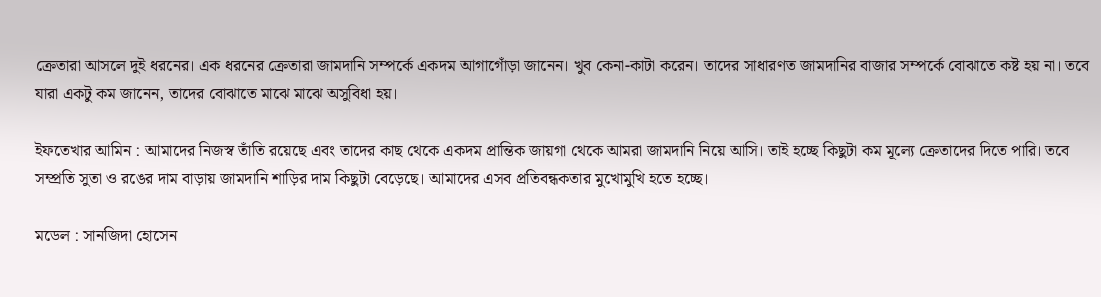ক্রেতারা আসলে দুই ধরনের। এক ধরনের ক্রেতারা জামদানি সম্পর্কে একদম আগাগোঁড়া জানেন। খুব কেনা-কাটা করেন। তাদের সাধারণত জামদানির বাজার সম্পর্কে বোঝাতে কষ্ট হয় না। তবে যারা একটু কম জানেন, তাদের বোঝাতে মাঝে মাঝে অসুবিধা হয়।

ইফতেখার আমিন : আমাদের নিজস্ব তাঁতি রয়েছে এবং তাদের কাছ থেকে একদম প্রান্তিক জায়গা থেকে আমরা জামদানি নিয়ে আসি। তাই হচ্ছে কিছুটা কম মূল্যে ক্রেতাদের দিতে পারি। তবে সম্প্রতি সুতা ও রঙের দাম বাড়ায় জামদানি শাড়ির দাম কিছুটা বেড়েছে। আমাদের এসব প্রতিবন্ধকতার মুখোমুখি হতে হচ্ছে।

মডেল : সানজিদা হোসেন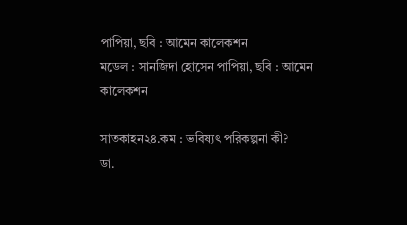পাপিয়া, ছবি : আমেন কালেকশন
মডেল : সানজিদা হোসেন পাপিয়া, ছবি : আমেন কালেকশন

সাতকাহন২৪.কম : ভবিষ্যৎ পরিকল্পনা কী?
ডা.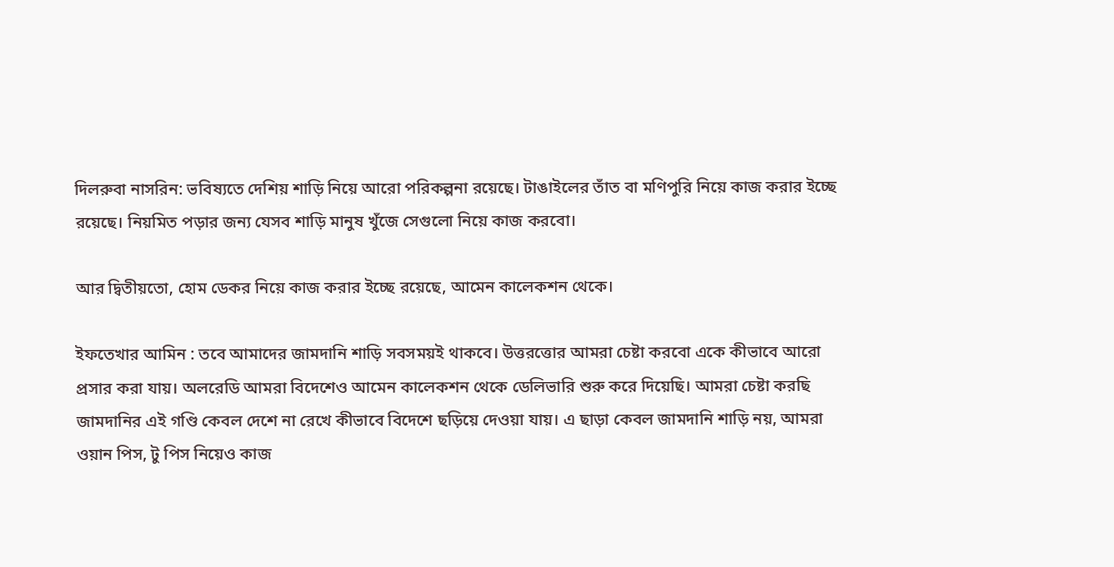দিলরুবা নাসরিন: ভবিষ্যতে দেশিয় শাড়ি নিয়ে আরো পরিকল্পনা রয়েছে। টাঙাইলের তাঁত বা মণিপুরি নিয়ে কাজ করার ইচ্ছে রয়েছে। নিয়মিত পড়ার জন্য যেসব শাড়ি মানুষ খুঁজে সেগুলো নিয়ে কাজ করবো।

আর দ্বিতীয়তো, হোম ডেকর নিয়ে কাজ করার ইচ্ছে রয়েছে, আমেন কালেকশন থেকে।

ইফতেখার আমিন : তবে আমাদের জামদানি শাড়ি সবসময়ই থাকবে। উত্তরত্তোর আমরা চেষ্টা করবো একে কীভাবে আরো প্রসার করা যায়। অলরেডি আমরা বিদেশেও আমেন কালেকশন থেকে ডেলিভারি শুরু করে দিয়েছি। আমরা চেষ্টা করছি জামদানির এই গণ্ডি কেবল দেশে না রেখে কীভাবে বিদেশে ছড়িয়ে দেওয়া যায়। এ ছাড়া কেবল জামদানি শাড়ি নয়, আমরা ওয়ান পিস, টু পিস নিয়েও কাজ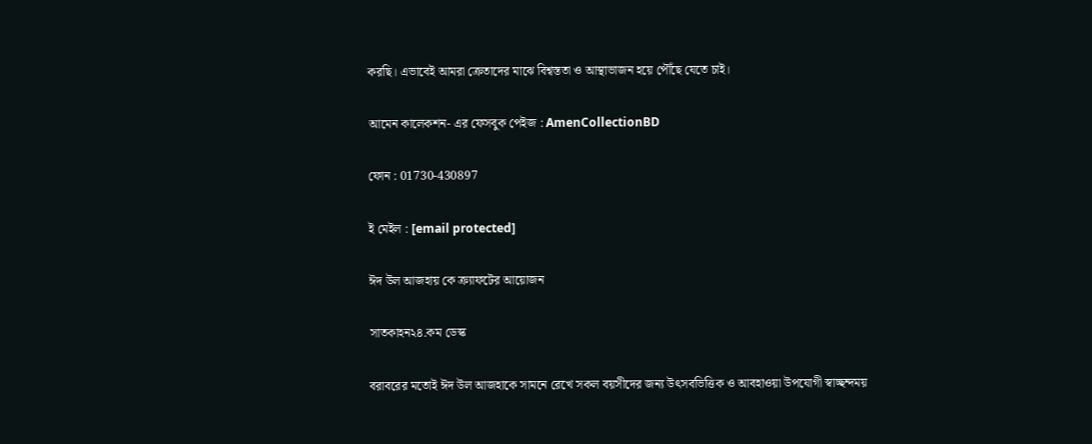করছি। এভাবেই আমরা ক্রেতাদের মাঝে বিশ্বস্ততা ও আস্থাভাজন হয়ে পৌঁছে যেতে চাই।

আমেন কালেকশন- এর ফেসবুক পেইজ : AmenCollectionBD

ফোন : 01730-430897

ই মেইল : [email protected]

ঈদ উল আজহায় কে ক্র্যাফটের আয়োজন

সাতকাহন২৪.কম ডেস্ক

বরাবরের মতোই ঈদ উল আজহাকে সামনে রেখে সকল বয়সীদের জন্য উৎসবভিত্তিক ও আবহাওয়া উপযোগী স্বাচ্ছন্দময়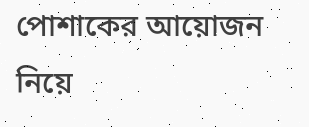পোশাকের আয়োজন নিয়ে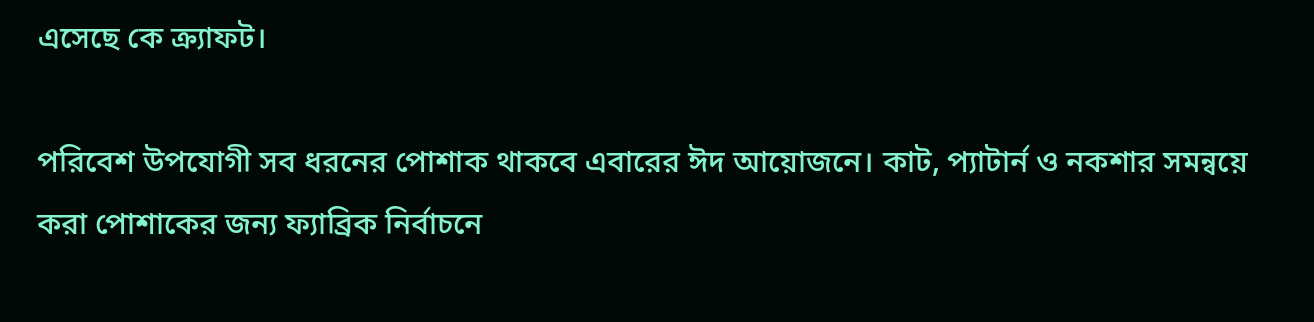এসেছে কে ক্র্যাফট।

পরিবেশ উপযোগী সব ধরনের পোশাক থাকবে এবারের ঈদ আয়োজনে। কাট, প্যাটার্ন ও নকশার সমন্বয়ে করা পোশাকের জন্য ফ্যাব্রিক নির্বাচনে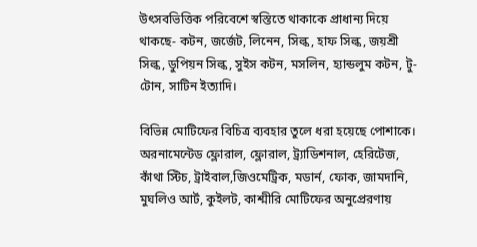উৎসবভিত্তিক পরিবেশে স্বস্তিতে থাকাকে প্রাধান্য দিয়ে থাকছে- কটন, জর্জেট, লিনেন, সিল্ক, হাফ সিল্ক, জয়শ্রী সিল্ক, ডুপিয়ন সিল্ক, সুইস কটন, মসলিন, হ্যান্ডলুম কটন, টু-টোন, সাটিন ইত্যাদি।

বিভিন্ন মোটিফের বিচিত্র ব্যবহার তুলে ধরা হয়েছে পোশাকে। অরনামেন্টেড ফ্লোরাল, ফ্লোরাল, ট্র্যাডিশনাল, হেরিটেজ, কাঁথা স্টিচ, ট্রাইবাল,জিওমেট্রিক, মডার্ন, ফোক, জামদানি, মুঘলিও আর্ট, কুইলট, কাশ্মীরি মোটিফের অনুপ্রেরণায়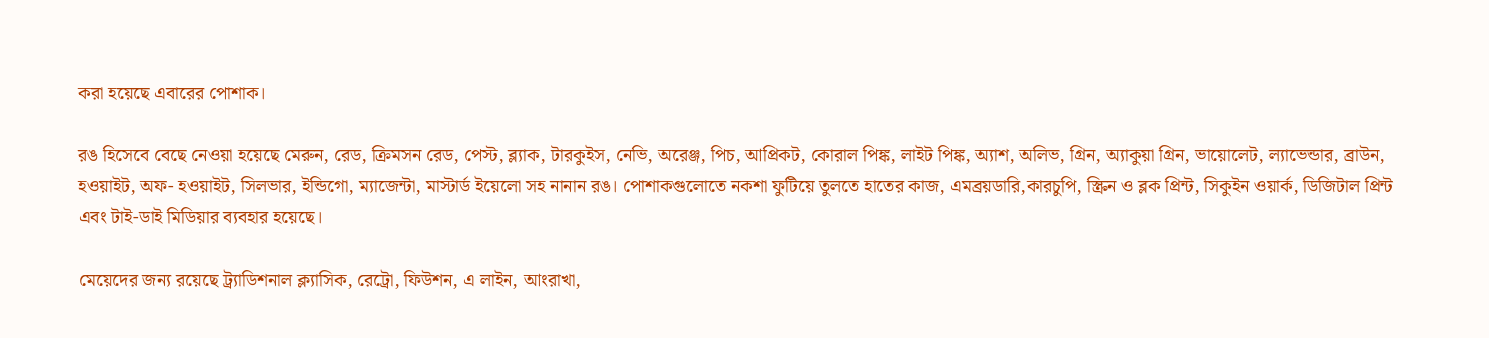করা হয়েছে এবারের পোশাক।

রঙ হিসেবে বেছে নেওয়া হয়েছে মেরুন, রেড, ক্রিমসন রেড, পেস্ট, ব্ল্যাক, টারকুইস, নেভি, অরেঞ্জ, পিচ, আপ্রিকট, কোরাল পিঙ্ক, লাইট পিঙ্ক, অ্যাশ, অলিভ, গ্রিন, অ্যাকুয়া গ্রিন, ভায়োলেট, ল্যাভেন্ডার, ব্রাউন, হওয়াইট, অফ- হওয়াইট, সিলভার, ইন্ডিগো, ম্যাজেন্টা, মাস্টার্ড ইয়েলো সহ নানান রঙ। পোশাকগুলোতে নকশা ফুটিয়ে তুলতে হাতের কাজ, এমব্রয়ডারি,কারচুপি, স্ক্রিন ও ব্লক প্রিন্ট, সিকুইন ওয়ার্ক, ডিজিটাল প্রিন্ট এবং টাই-ডাই মিডিয়ার ব্যবহার হয়েছে।

মেয়েদের জন্য রয়েছে ট্র্যাডিশনাল ক্ল্যাসিক, রেট্রো, ফিউশন, এ লাইন, আংরাখা,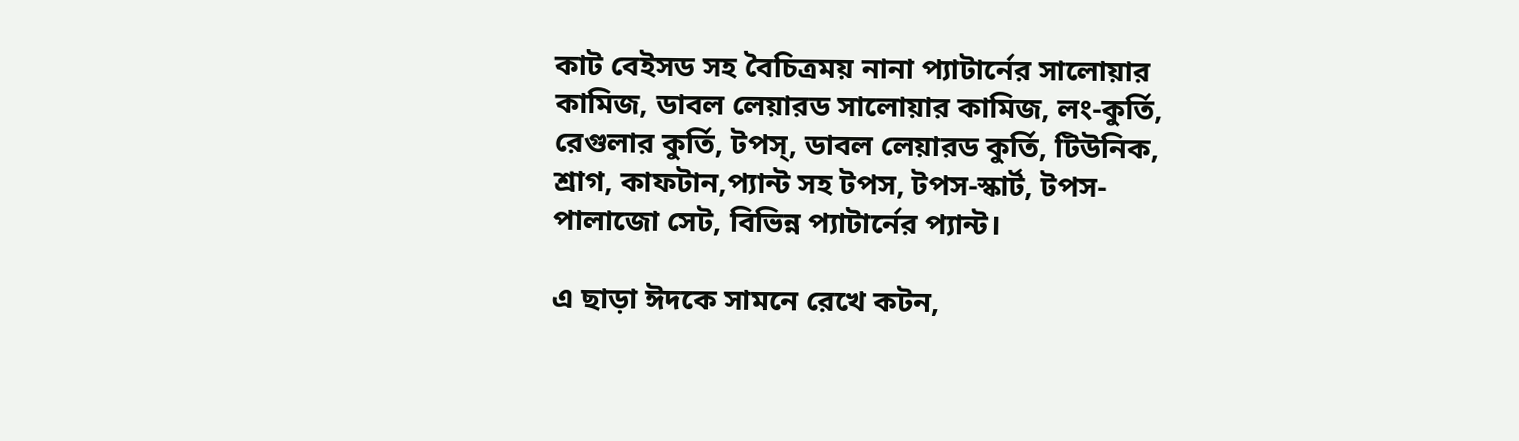কাট বেইসড সহ বৈচিত্রময় নানা প্যাটার্নের সালোয়ার কামিজ, ডাবল লেয়ারড সালোয়ার কামিজ, লং-কুর্তি, রেগুলার কুর্তি, টপস্, ডাবল লেয়ারড কুর্তি, টিউনিক, শ্রাগ, কাফটান,প্যান্ট সহ টপস, টপস-স্কার্ট, টপস-পালাজো সেট, বিভিন্ন প্যাটার্নের প্যান্ট।

এ ছাড়া ঈদকে সামনে রেখে কটন,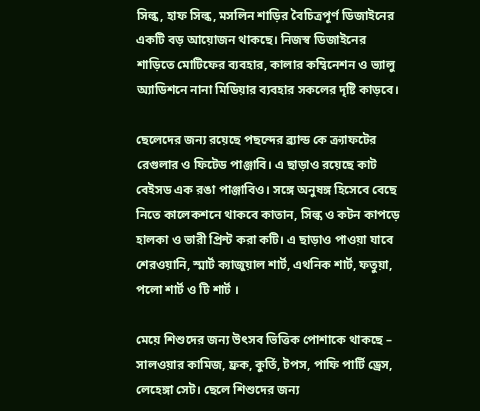সিল্ক, হাফ সিল্ক, মসলিন শাড়ির বৈচিত্রপূর্ণ ডিজাইনের একটি বড় আয়োজন থাকছে। নিজস্ব ডিজাইনের শাড়িতে মোটিফের ব্যবহার, কালার কম্বিনেশন ও ভ্যালু অ্যাডিশনে নানা মিডিয়ার ব্যবহার সকলের দৃষ্টি কাড়বে।

ছেলেদের জন্য রয়েছে পছন্দের ব্র্যান্ড কে ক্র্যাফটের রেগুলার ও ফিটেড পাঞ্জাবি। এ ছাড়াও রয়েছে কাট বেইসড এক রঙা পাঞ্জাবিও। সঙ্গে অনুষঙ্গ হিসেবে বেছে নিতে কালেকশনে থাকবে কাতান, সিল্ক ও কটন কাপড়ে হালকা ও ভারী প্রিন্ট করা কটি। এ ছাড়াও পাওয়া যাবে শেরওয়ানি, স্মার্ট ক্যাজুয়াল শার্ট, এথনিক শার্ট, ফতুয়া, পলো শার্ট ও টি শার্ট ।

মেয়ে শিশুদের জন্য উৎসব ভিত্তিক পোশাকে থাকছে – সালওয়ার কামিজ, ফ্রক, কুর্তি, টপস, পাফি পার্টি ড্রেস, লেহেঙ্গা সেট। ছেলে শিশুদের জন্য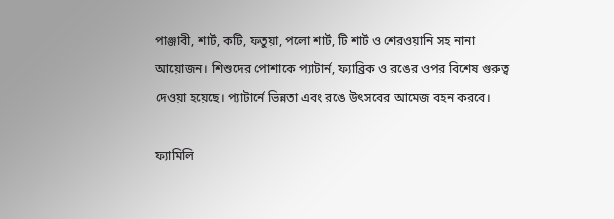পাঞ্জাবী, শার্ট, কটি, ফতুয়া, পলো শার্ট, টি শার্ট ও শেরওয়ানি সহ নানা আয়োজন। শিশুদের পোশাকে প্যাটার্ন, ফ্যাব্রিক ও রঙের ওপর বিশেষ গুরুত্ব দেওয়া হয়েছে। প্যাটার্নে ভিন্নতা এবং রঙে উৎসবের আমেজ বহন করবে।

ফ্যামিলি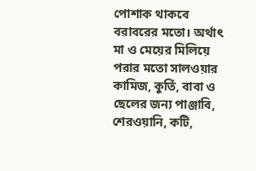পোশাক থাকবে বরাবরের মতো। অর্থাৎ মা ও মেয়ের মিলিয়ে পরার মতো সালওয়ার কামিজ, কুর্তি, বাবা ও ছেলের জন্য পাঞ্জাবি, শেরওয়ানি, কটি,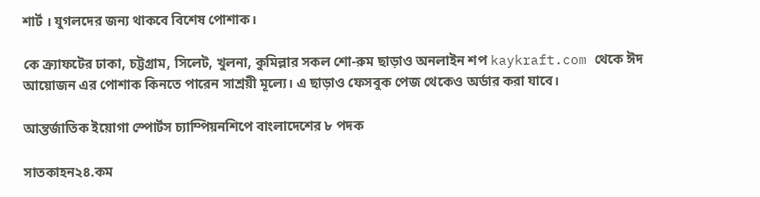শার্ট । যুগলদের জন্য থাকবে বিশেষ পোশাক।

কে ক্র্যাফটের ঢাকা, চট্টগ্রাম, সিলেট, খুলনা, কুমিল্লার সকল শো-রুম ছাড়াও অনলাইন শপ kaykraft.com থেকে ঈদ আয়োজন এর পোশাক কিনতে পারেন সাশ্রয়ী মূল্যে। এ ছাড়াও ফেসবুক পেজ থেকেও অর্ডার করা যাবে।

আন্তর্জাতিক ইয়োগা স্পোর্টস চ্যাম্পিয়নশিপে বাংলাদেশের ৮ পদক

সাতকাহন২৪.কম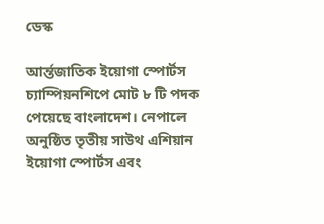ডেস্ক

আর্ন্তজাতিক ইয়োগা স্পোর্টস চ্যাম্পিয়নশিপে মোট ৮ টি পদক পেয়েছে বাংলাদেশ। নেপালে অনুষ্ঠিত তৃতীয় সাউথ এশিয়ান ইয়োগা স্পোর্টস এবং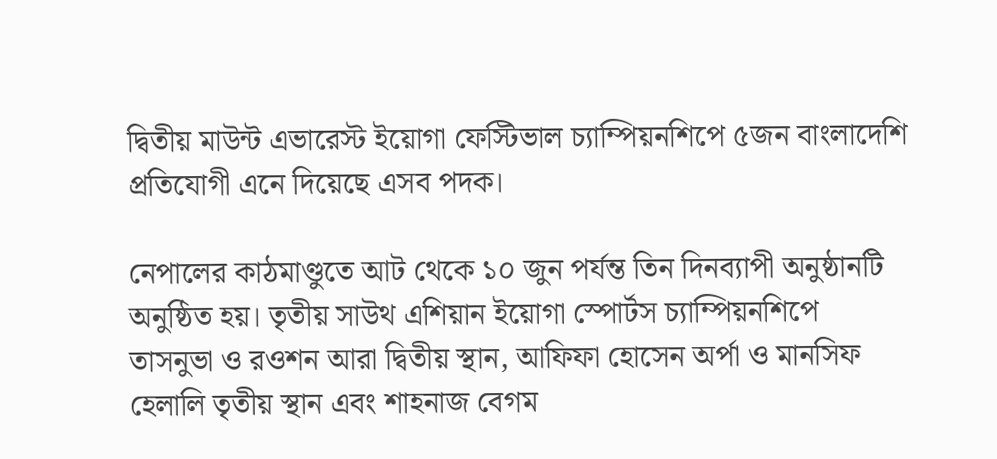দ্বিতীয় মাউন্ট এভারেস্ট ইয়োগা ফেস্টিভাল চ্যাম্পিয়নশিপে ৫জন বাংলাদেশি প্রতিযোগী এনে দিয়েছে এসব পদক।

নেপালের কাঠমাণ্ডুতে আট থেকে ১০ জুন পর্যন্ত তিন দিনব্যাপী অনুষ্ঠানটি অনুষ্ঠিত হয়। তৃতীয় সাউথ এশিয়ান ইয়োগা স্পোর্টস চ্যাম্পিয়নশিপে তাসনুভা ও রওশন আরা দ্বিতীয় স্থান, আফিফা হোসেন অর্পা ও মানসিফ হেলালি তৃতীয় স্থান এবং শাহনাজ বেগম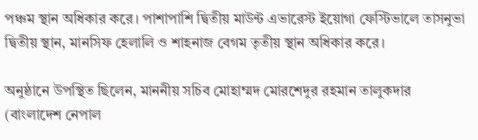পঞ্চম স্থান অধিকার করে। পাশাপাশি দ্বিতীয় মাউন্ট এভারেস্ট ইয়োগা ফেস্টিভালে তাসনুভা দ্বিতীয় স্থান, মানসিফ হেলালি ও শাহনাজ বেগম তৃতীয় স্থান অধিকার করে।

অনুষ্ঠানে উপস্থিত ছিলেন, মাননীয় সচিব মোহাম্মদ মোরশেদুর রহমান তালুকদার (বাংলাদেশ নেপাল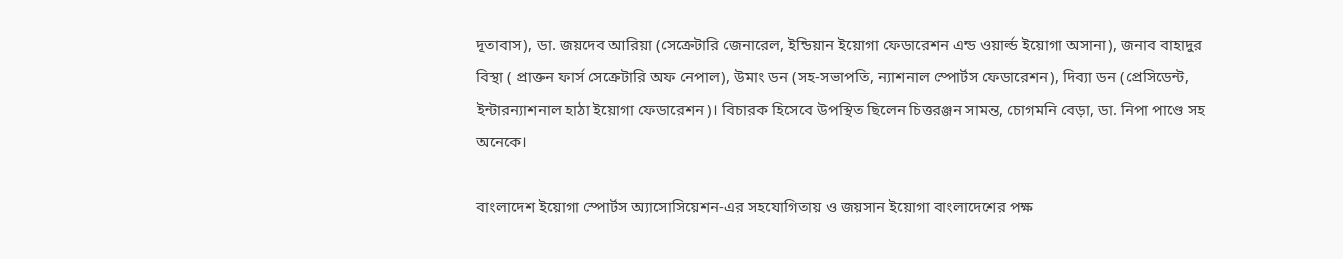দূতাবাস), ডা. জয়দেব আরিয়া (সেক্রেটারি জেনারেল, ইন্ডিয়ান ইয়োগা ফেডারেশন এন্ড ওয়ার্ল্ড ইয়োগা অসানা), জনাব বাহাদুর বিস্থা ( প্রাক্তন ফার্স সেক্রেটারি অফ নেপাল), উমাং ডন (সহ-সভাপতি, ন্যাশনাল স্পোর্টস ফেডারেশন), দিব্যা ডন (প্রেসিডেন্ট, ইন্টারন্যাশনাল হাঠা ইয়োগা ফেডারেশন)। বিচারক হিসেবে উপস্থিত ছিলেন চিত্তরঞ্জন সামন্ত, চোগমনি বেড়া, ডা. নিপা পাণ্ডে সহ অনেকে।

বাংলাদেশ ইয়োগা স্পোর্টস অ্যাসোসিয়েশন-এর সহযোগিতায় ও জয়সান ইয়োগা বাংলাদেশের পক্ষ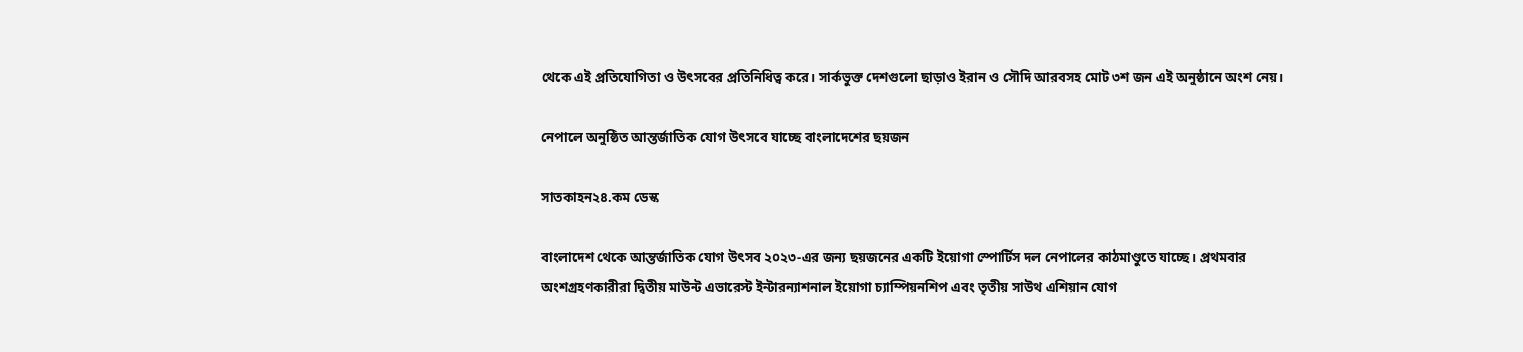থেকে এই প্রতিযোগিতা ও উৎসবের প্রতিনিধিত্ব করে। সার্কভুক্ত দেশগুলো ছাড়াও ইরান ও সৌদি আরবসহ মোট ৩শ জন এই অনুষ্ঠানে অংশ নেয়।

নেপালে অনুষ্ঠিত আন্তর্জাতিক যোগ উৎসবে যাচ্ছে বাংলাদেশের ছয়জন

সাতকাহন২৪.কম ডেস্ক

বাংলাদেশ থেকে আন্তর্জাতিক যোগ উৎসব ২০২৩-এর জন্য ছয়জনের একটি ইয়োগা স্পোর্টিস দল নেপালের কাঠমাণ্ডুতে যাচ্ছে। প্রথমবার অংশগ্রহণকারীরা দ্বিতীয় মাউন্ট এভারেস্ট ইন্টারন্যাশনাল ইয়োগা চ্যাম্পিয়নশিপ এবং তৃতীয় সাউথ এশিয়ান যোগ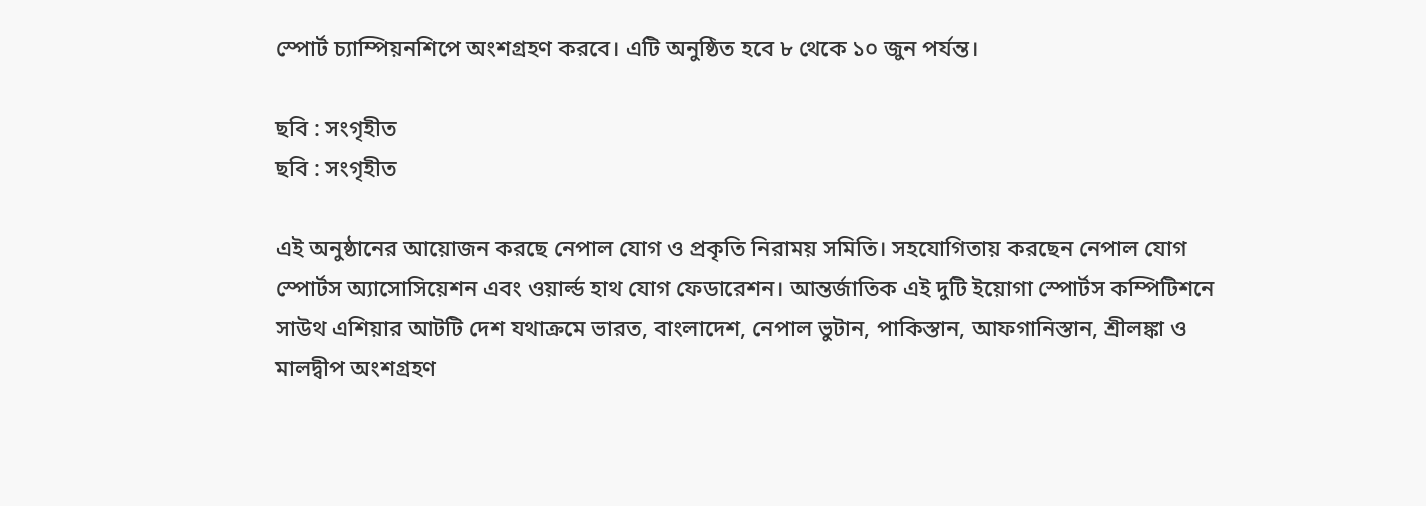স্পোর্ট চ্যাম্পিয়নশিপে অংশগ্রহণ করবে। এটি অনুষ্ঠিত হবে ৮ থেকে ১০ জুন পর্যন্ত।

ছবি : সংগৃহীত
ছবি : সংগৃহীত

এই অনুষ্ঠানের আয়োজন করছে নেপাল যোগ ও প্রকৃতি নিরাময় সমিতি। সহযোগিতায় করছেন নেপাল যোগ স্পোর্টস অ্যাসোসিয়েশন এবং ওয়ার্ল্ড হাথ যোগ ফেডারেশন। আন্তর্জাতিক এই দুটি ইয়োগা স্পোর্টস কম্পিটিশনে সাউথ এশিয়ার আটটি দেশ যথাক্রমে ভারত, বাংলাদেশ, নেপাল ভুটান, পাকিস্তান, আফগানিস্তান, শ্রীলঙ্কা ও মালদ্বীপ অংশগ্রহণ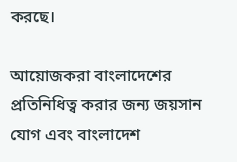করছে।

আয়োজকরা বাংলাদেশের প্রতিনিধিত্ব করার জন্য জয়সান যোগ এবং বাংলাদেশ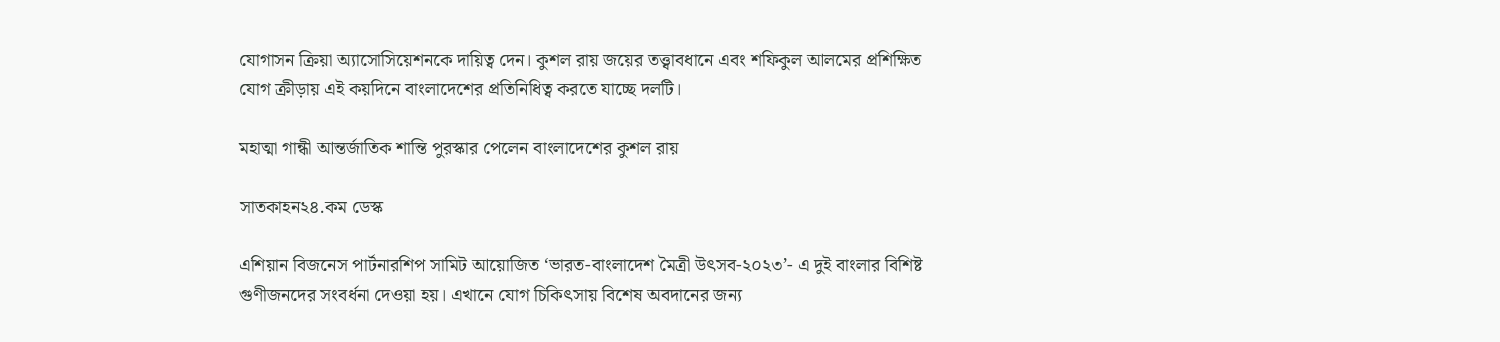যোগাসন ক্রিয়া অ্যাসোসিয়েশনকে দায়িত্ব দেন। কুশল রায় জয়ের তত্ত্বাবধানে এবং শফিকুল আলমের প্রশিক্ষিত যোগ ক্রীড়ায় এই কয়দিনে বাংলাদেশের প্রতিনিধিত্ব করতে যাচ্ছে দলটি।

মহাত্মা গান্ধী আন্তর্জাতিক শান্তি পুরস্কার পেলেন বাংলাদেশের কুশল রায়

সাতকাহন২৪.কম ডেস্ক

এশিয়ান বিজনেস পার্টনারশিপ সামিট আয়োজিত ‘ভারত-বাংলাদেশ মৈত্রী উৎসব-২০২৩’- এ দুই বাংলার বিশিষ্ট গুণীজনদের সংবর্ধনা দেওয়া হয়। এখানে যোগ চিকিৎসায় বিশেষ অবদানের জন্য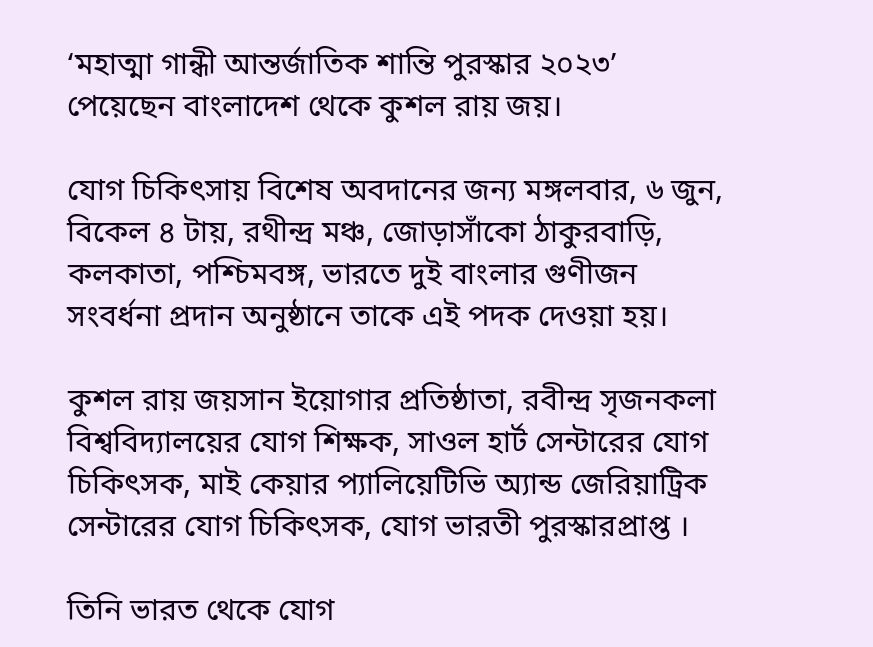‘মহাত্মা গান্ধী আন্তর্জাতিক শান্তি পুরস্কার ২০২৩’ পেয়েছেন বাংলাদেশ থেকে কুশল রায় জয়।

যোগ চিকিৎসায় বিশেষ অবদানের জন্য মঙ্গলবার, ৬ জুন, বিকেল ৪ টায়, রথীন্দ্র মঞ্চ, জোড়াসাঁকো ঠাকুরবাড়ি, কলকাতা, পশ্চিমবঙ্গ, ভারতে দুই বাংলার গুণীজন সংবর্ধনা প্রদান অনুষ্ঠানে তাকে এই পদক দেওয়া হয়।

কুশল রায় জয়সান ইয়োগার প্রতিষ্ঠাতা, রবীন্দ্র সৃজনকলা বিশ্ববিদ্যালয়ের যোগ শিক্ষক, সাওল হার্ট সেন্টারের যোগ চিকিৎসক, মাই কেয়ার প্যালিয়েটিভি অ্যান্ড জেরিয়াট্রিক সেন্টারের যোগ চিকিৎসক, যোগ ভারতী পুরস্কারপ্রাপ্ত ।

তিনি ভারত থেকে যোগ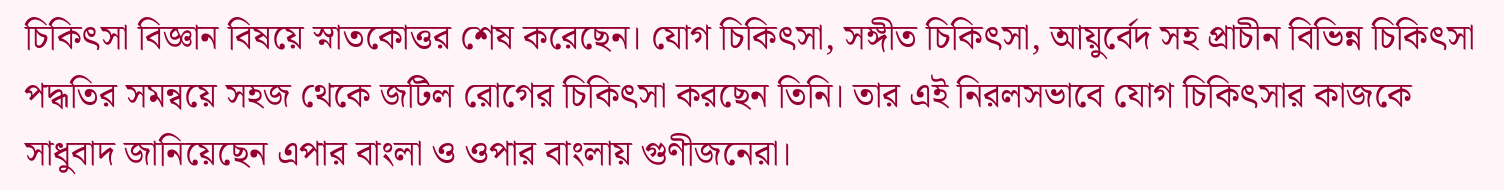চিকিৎসা বিজ্ঞান বিষয়ে স্নাতকোত্তর শেষ করেছেন। যোগ চিকিৎসা, সঙ্গীত চিকিৎসা, আয়ুর্বেদ সহ প্রাচীন বিভিন্ন চিকিৎসা পদ্ধতির সমন্বয়ে সহজ থেকে জটিল রোগের চিকিৎসা করছেন তিনি। তার এই নিরলসভাবে যোগ চিকিৎসার কাজকে সাধুবাদ জানিয়েছেন এপার বাংলা ও ওপার বাংলায় গুণীজনেরা।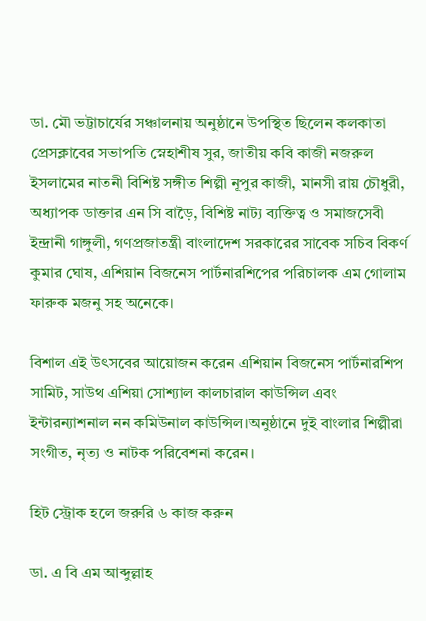ডা. মৌ ভট্টাচার্যের সঞ্চালনায় অনুষ্ঠানে উপস্থিত ছিলেন কলকাতা প্রেসক্লাবের সভাপতি স্নেহাশীষ সুর, জাতীয় কবি কাজী নজরুল ইসলামের নাতনী বিশিষ্ট সঙ্গীত শিল্পী নূপুর কাজী, মানসী রায় চৌধুরী, অধ্যাপক ডাক্তার এন সি বাড়ৈ, বিশিষ্ট নাট্য ব্যক্তিত্ব ও সমাজসেবী ইন্দ্রানী গাঙ্গুলী, গণপ্রজাতন্ত্রী বাংলাদেশ সরকারের সাবেক সচিব বিকর্ণ কুমার ঘোষ, এশিয়ান বিজনেস পার্টনারশিপের পরিচালক এম গোলাম ফারুক মজনু সহ অনেকে।

বিশাল এই উৎসবের আয়োজন করেন এশিয়ান বিজনেস পার্টনারশিপ সামিট, সাউথ এশিয়া সোশ্যাল কালচারাল কাউন্সিল এবং ইন্টারন্যাশনাল নন কমিউনাল কাউন্সিল।অনুষ্ঠানে দুই বাংলার শিল্পীরা সংগীত, নৃত্য ও নাটক পরিবেশনা করেন।

হিট স্ট্রোক হলে জরুরি ৬ কাজ করুন

ডা. এ বি এম আব্দুল্লাহ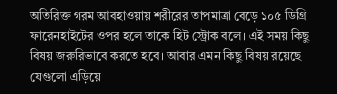অতিরিক্ত গরম আবহাওয়ায় শরীরের তাপমাত্রা বেড়ে ১০৫ ডিগ্রি ফারেনহাইটের ওপর হলে তাকে হিট স্ট্রোক বলে। এই সময় কিছু বিষয় জরুরিভাবে করতে হবে। আবার এমন কিছু বিষয় রয়েছে যেগুলো এড়িয়ে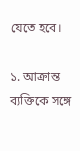যেতে হবে।

১. আক্রান্ত ব্যক্তিকে সঙ্গে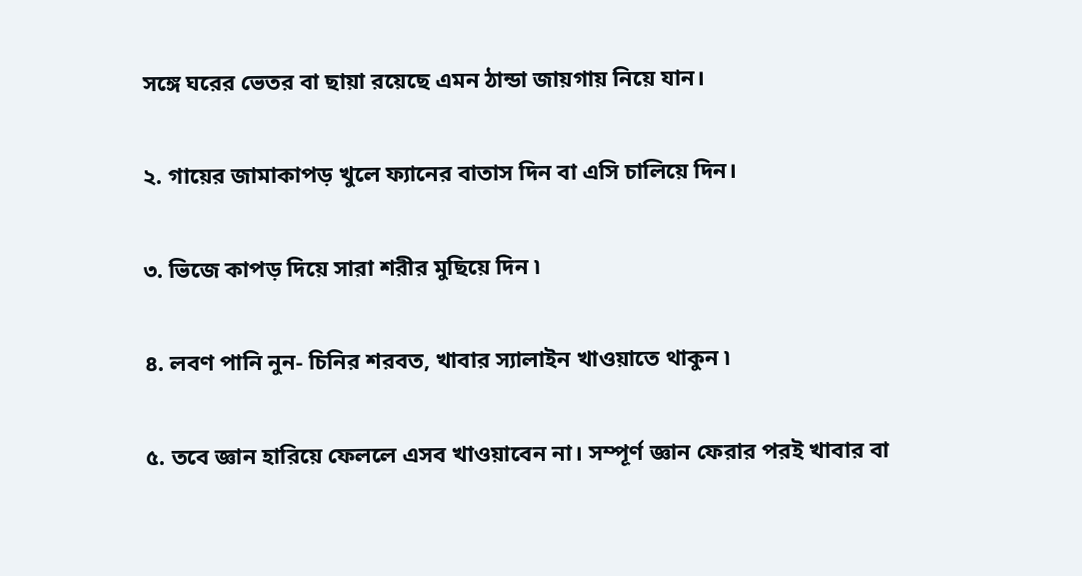সঙ্গে ঘরের ভেতর বা ছায়া রয়েছে এমন ঠান্ডা জায়গায় নিয়ে যান।

২. গায়ের জামাকাপড় খুলে ফ্যানের বাতাস দিন বা এসি চালিয়ে দিন।

৩. ভিজে কাপড় দিয়ে সারা শরীর মুছিয়ে দিন ৷

৪. লবণ পানি নুন- চিনির শরবত, খাবার স্যালাইন খাওয়াতে থাকুন ৷

৫. তবে জ্ঞান হারিয়ে ফেললে এসব খাওয়াবেন না। সম্পূর্ণ জ্ঞান ফেরার পরই খাবার বা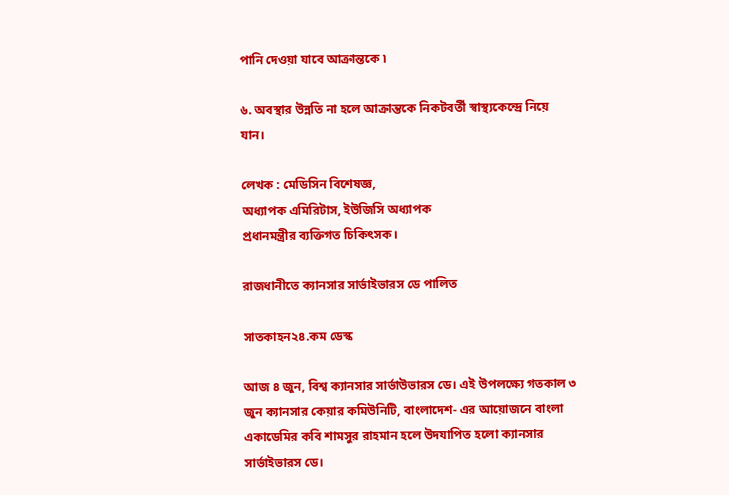পানি দেওয়া যাবে আক্রান্তকে ৷

৬. অবস্থার উন্নতি না হলে আক্রান্তকে নিকটবর্তী স্বাস্থ্যকেন্দ্রে নিয়ে যান।

লেখক : মেডিসিন বিশেষজ্ঞ,
অধ্যাপক এমিরিটাস, ইউজিসি অধ্যাপক
প্রধানমন্ত্রীর ব্যক্তিগত চিকিৎসক।

রাজধানীতে ক্যানসার সার্ভাইভারস ডে পালিত

সাতকাহন২৪.কম ডেস্ক

আজ ৪ জুন, বিশ্ব ক্যানসার সার্ভাউভারস ডে। এই উপলক্ষ্যে গতকাল ৩ জুন ক্যানসার কেয়ার কমিউনিটি, বাংলাদেশ- এর আয়োজনে বাংলা একাডেমির কবি শামসুর রাহমান হলে উদযাপিত হলো ক্যানসার সার্ভাইভারস ডে।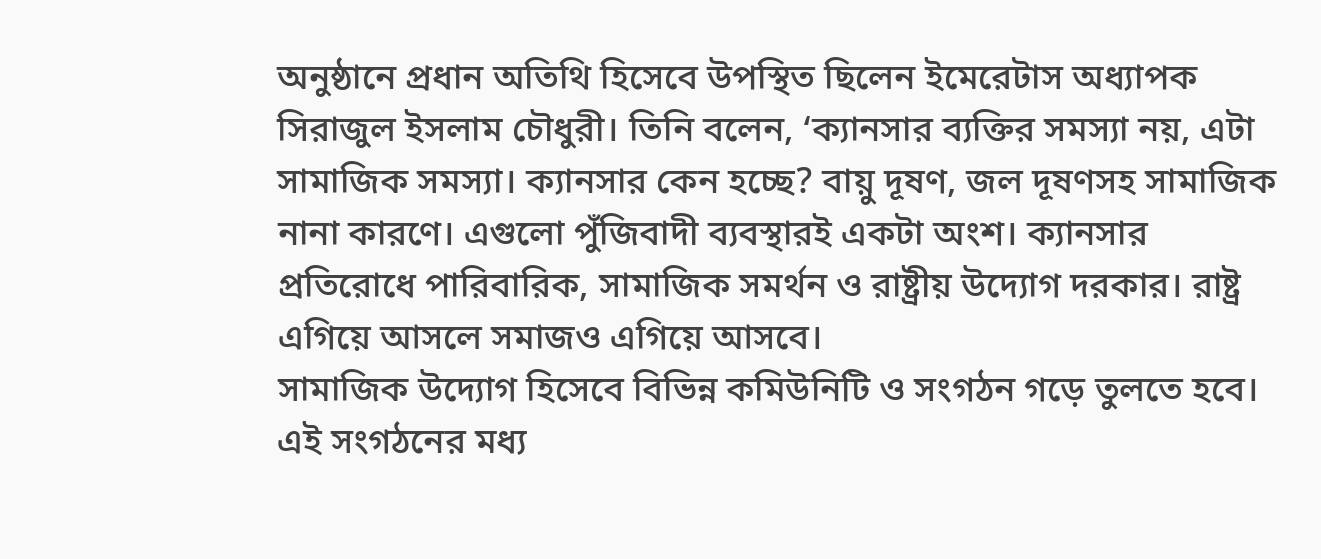অনুষ্ঠানে প্রধান অতিথি হিসেবে উপস্থিত ছিলেন ইমেরেটাস অধ্যাপক সিরাজুল ইসলাম চৌধুরী। তিনি বলেন, ‘ক্যানসার ব্যক্তির সমস্যা নয়, এটা সামাজিক সমস্যা। ক্যানসার কেন হচ্ছে? বায়ু দূষণ, জল দূষণসহ সামাজিক নানা কারণে। এগুলো পুঁজিবাদী ব্যবস্থারই একটা অংশ। ক্যানসার প্রতিরোধে পারিবারিক, সামাজিক সমর্থন ও রাষ্ট্রীয় উদ্যোগ দরকার। রাষ্ট্র এগিয়ে আসলে সমাজও এগিয়ে আসবে।
সামাজিক উদ্যোগ হিসেবে বিভিন্ন কমিউনিটি ও সংগঠন গড়ে তুলতে হবে। এই সংগঠনের মধ্য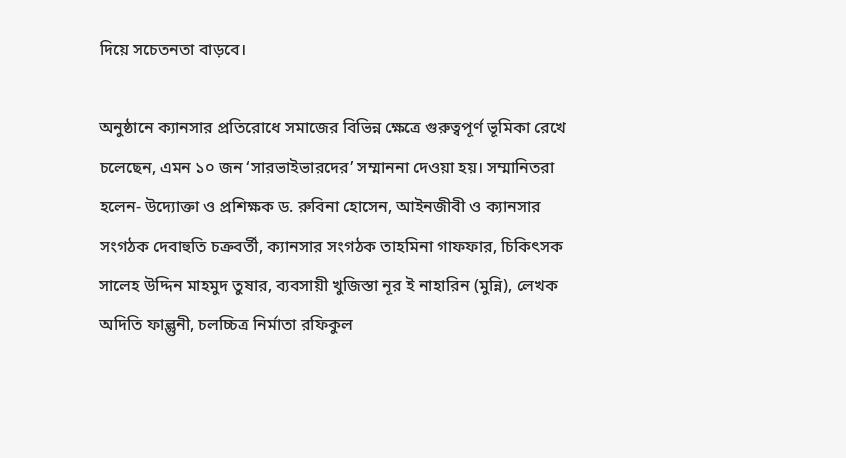দিয়ে সচেতনতা বাড়বে।

অনুষ্ঠানে ক্যানসার প্রতিরোধে সমাজের বিভিন্ন ক্ষেত্রে গুরুত্বপূর্ণ ভূমিকা রেখে চলেছেন, এমন ১০ জন ‘সারভাইভারদের’ সম্মাননা দেওয়া হয়। সম্মানিতরা হলেন- উদ্যোক্তা ও প্রশিক্ষক ড. রুবিনা হোসেন, আইনজীবী ও ক্যানসার সংগঠক দেবাহুতি চক্রবর্তী, ক্যানসার সংগঠক তাহমিনা গাফফার, চিকিৎসক সালেহ উদ্দিন মাহমুদ তুষার, ব্যবসায়ী খুজিস্তা নূর ই নাহারিন (মুন্নি), লেখক অদিতি ফাল্গুনী, চলচ্চিত্র নির্মাতা রফিকুল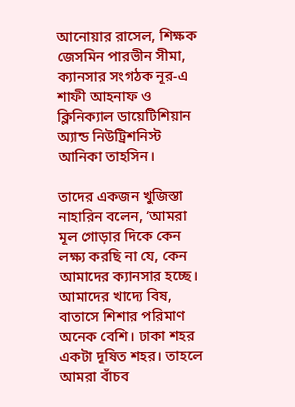আনোয়ার রাসেল, শিক্ষক জেসমিন পারভীন সীমা, ক্যানসার সংগঠক নূর-এ শাফী আহনাফ ও ক্লিনিক্যাল ডায়েটিশিয়ান অ্যান্ড নিউট্রিশনিস্ট আনিকা তাহসিন।

তাদের একজন খুজিস্তা নাহারিন বলেন, ‘আমরা মূল গোড়ার দিকে কেন লক্ষ্য করছি না যে, কেন আমাদের ক্যানসার হচ্ছে। আমাদের খাদ্যে বিষ, বাতাসে শিশার পরিমাণ অনেক বেশি। ঢাকা শহর একটা দূষিত শহর। তাহলে আমরা বাঁচব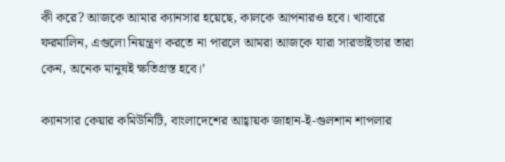কী করে? আজকে আমার ক্যানসার হয়েছে, কালকে আপনারও হবে। খাবারে ফরমালিন, এগুলো নিয়ন্ত্রণ করতে না পারলে আমরা আজকে যারা সারভাইভার তারা কেন, অনেক মানুষই ক্ষতিগ্রস্ত হবে।’

ক্যানসার কেয়ার কমিউনিটি, বাংলাদেশের আহ্বায়ক জাহান-ই-গুলশান শাপলার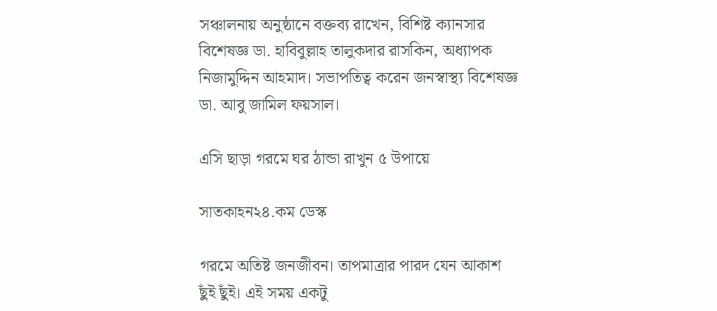সঞ্চালনায় অনুষ্ঠানে বক্তব্য রাখেন, বিশিষ্ট ক্যানসার বিশেষজ্ঞ ডা. হাবিবুল্লাহ তালুকদার রাসকিন, অধ্যাপক নিজামুদ্দিন আহমাদ। সভাপতিত্ব করেন জনস্বাস্থ্য বিশেষজ্ঞ ডা. আবু জামিল ফয়সাল।

এসি ছাড়া গরমে ঘর ঠান্ডা রাখুন ৫ উপায়ে

সাতকাহন২৪.কম ডেস্ক

গরমে অতিষ্ট জনজীবন। তাপমাত্রার পারদ যেন আকাশ ছুঁই ছুঁই। এই সময় একটু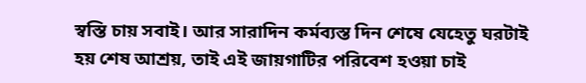স্বস্তি চায় সবাই। আর সারাদিন কর্মব্যস্ত দিন শেষে যেহেতু ঘরটাই হয় শেষ আশ্রয়, তাই এই জায়গাটির পরিবেশ হওয়া চাই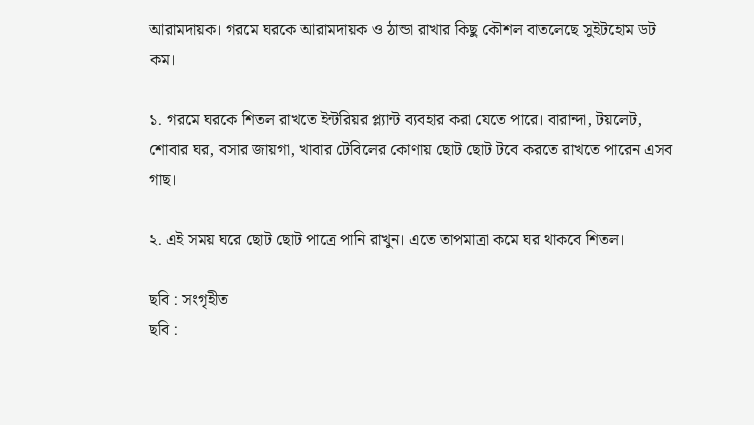আরামদায়ক। গরমে ঘরকে আরামদায়ক ও ঠান্ডা রাখার কিছু কৌশল বাতলেছে সুইটহোম ডট কম।

১. গরমে ঘরকে শিতল রাখতে ইন্টরিয়র প্ল্যান্ট ব্যবহার করা যেতে পারে। বারান্দা, টয়লেট, শোবার ঘর, বসার জায়গা, খাবার টেবিলের কোণায় ছোট ছোট টবে করতে রাখতে পারেন এসব গাছ।

২. এই সময় ঘরে ছোট ছোট পাত্রে পানি রাখুন। এতে তাপমাত্রা কমে ঘর থাকবে শিতল।

ছবি : সংগৃহীত
ছবি :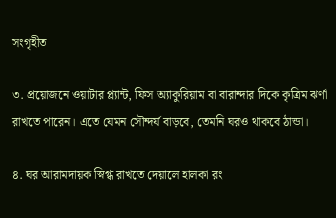সংগৃহীত

৩. প্রয়োজনে ওয়াটার প্ল্যান্ট, ফিস অ্যাকুরিয়াম বা বারান্দার দিকে কৃত্রিম ঝর্ণা রাখতে পারেন। এতে যেমন সৌন্দর্য বাড়বে, তেমনি ঘরও থাকবে ঠান্ডা।

৪. ঘর আরামদায়ক স্নিগ্ধ রাখতে দেয়ালে হালকা রং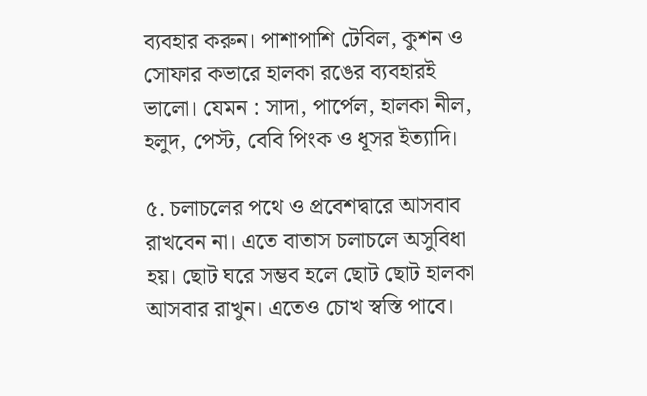ব্যবহার করুন। পাশাপাশি টেবিল, কুশন ও সোফার কভারে হালকা রঙের ব্যবহারই ভালো। যেমন : সাদা, পার্পেল, হালকা নীল, হলুদ, পেস্ট, বেবি পিংক ও ধূসর ইত্যাদি।

৫. চলাচলের পথে ও প্রবেশদ্বারে আসবাব রাখবেন না। এতে বাতাস চলাচলে অসুবিধা হয়। ছোট ঘরে সম্ভব হলে ছোট ছোট হালকা আসবার রাখুন। এতেও চোখ স্বস্তি পাবে।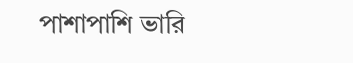পাশাপাশি ভারি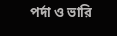পর্দা ও ভারি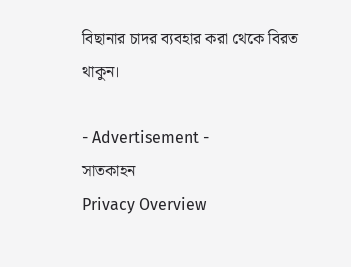বিছানার চাদর ব্যবহার করা থেকে বিরত থাকুন।

- Advertisement -
সাতকাহন
Privacy Overview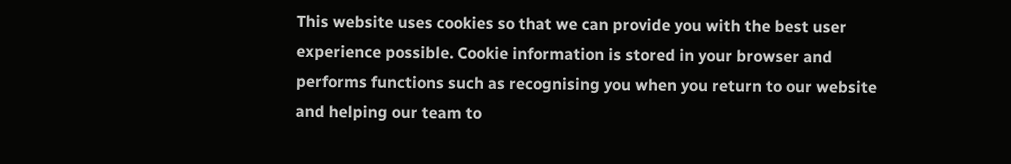This website uses cookies so that we can provide you with the best user experience possible. Cookie information is stored in your browser and performs functions such as recognising you when you return to our website and helping our team to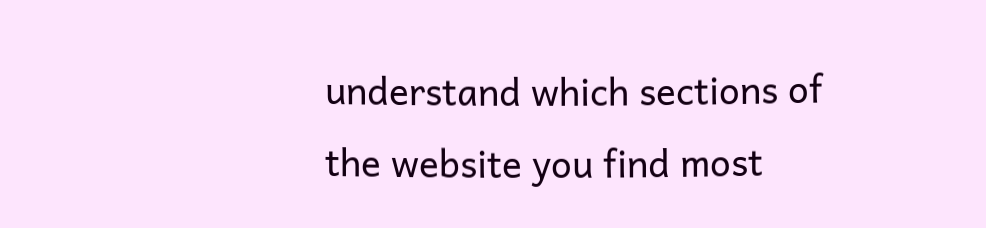understand which sections of the website you find most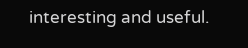interesting and useful.